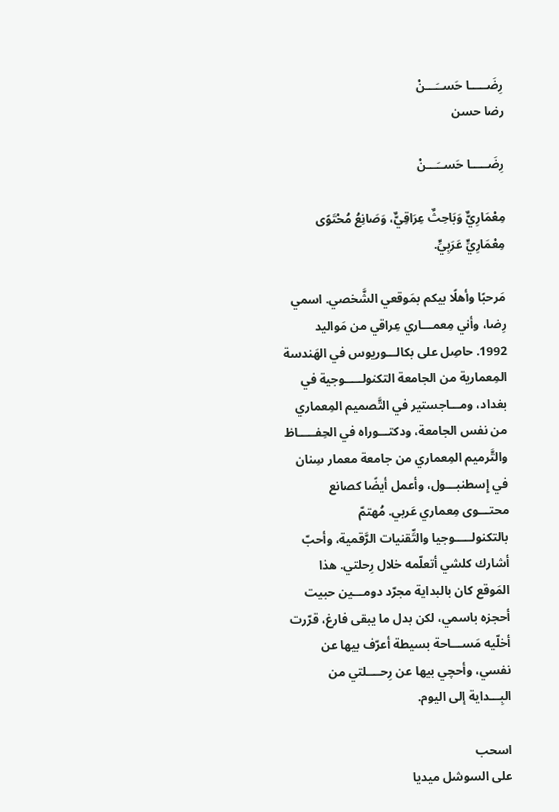رِضَـــــا حَســَـــنْ
رضا حسن

رِضَـــــا حَســَـــنْ

مِعْمَارِيٌّ وَبَاحِثٌ عِرَاقِيٌّ، وَصَانِعُ مُحْتَوًى مِعْمَارِيٍّ عَرَبِيٍّ.

مَرحبًا وأهلًا بيكم بمَوقعي الشَّخصي. اسمي رِضا، وأني مِعمـــاري عِراقي من مَواليد 1992. حاصِل على بكالـــوريوس في الهَندسة المِعمارية من الجامعة التكنولـــــوجية في بغداد، ومـــاجستير في التَّصميم المِعماري من نفس الجامعة، ودكتـــوراه في الحِفـــــاظ والتَّرميم المِعماري من جامعة معمار سِنان في إِسطنبـــول، وأعمل أيضًا كصانع محتـــوى مِعماري عَربي. مُهتمّ بالتكنولـــــوجيا والتِّقنيات الرَّقمية، وأحبّ أشارك كلشي أتعلّمه خلال رِحلتي. هذا المَوقع كان بالبداية مجرّد دومـــين حبيت أحجزه باسمي، لكن بدل ما يبقى فارغ، قرّرت أخلّيه مَســـاحة بسيطة أعرّف بيها عن نفسي، وأحچي بيها عن رِحــــلتي من البِـــداية إلى اليوم.

اسحب
على السوشل ميديا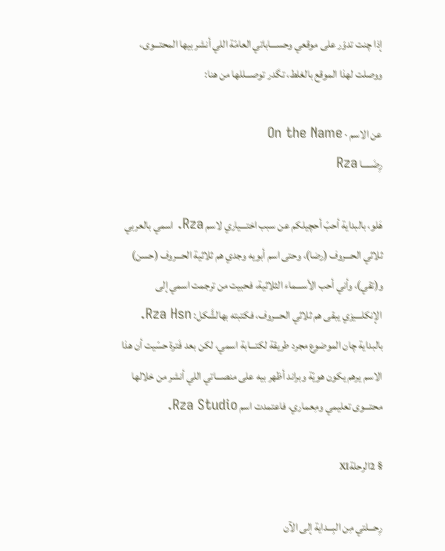إذا چنت تدوّر على موقعي وحســـاباتي العامّة اللي أنشر بيها المحتـــوى، ووصلت لهذا الموقع بالغلط، تگدر توصـــللها من هنا:

عن الاسم · On the Name
رِضَـــــا Rza

هَلو، بالبداية أحبّ أحچيلكم عن سبب اختـــياري لاسم Rza. اسمي بالعربي ثلاثي الحـــروف (رضا)، وحتى اسم أبويه وجدي هم ثلاثية الحـــروف (حسن) و(تقي)، وأني أحب الأســـماء الثلاثية، فحبيت من ترجمت اسمي إلى الإنكلـــيزي يبقى هم ثلاثي الحـــروف، فكتبته بهالشَّكل: Rza Hsn. بالبداية چان الموضوع مجرد طريقة لكتـــابة اسمي، لكن بعد فَترة حسّيت أن هذا الاسم يرهم يكون هويّة وبراند أظهر بيه على منصـــاتي اللي أنشر من خلالها محتـــوى تعليمي ومِعماري، فاعتمدت اسم Rza Studio.

§ 2الرحلةXI

رِحـــلتي مِن البِـــداية إلى الآن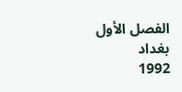الفصل الأول
بغداد
1992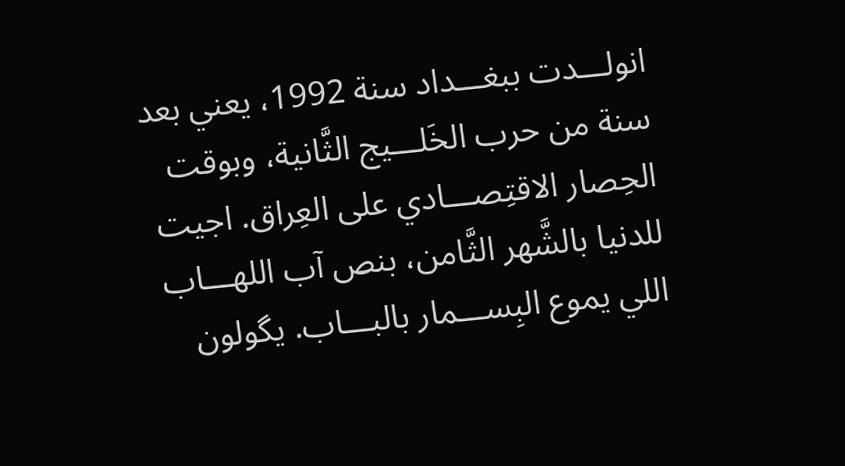انولـــدت ببغـــداد سنة 1992، يعني بعد سنة من حرب الخَلـــيج الثَّانية، وبوقت الحِصار الاقتِصـــادي على العِراق. اجيت للدنيا بالشَّهر الثَّامن، بنص آب اللهـــاب اللي يموع البِســـمار بالبـــاب. يگولون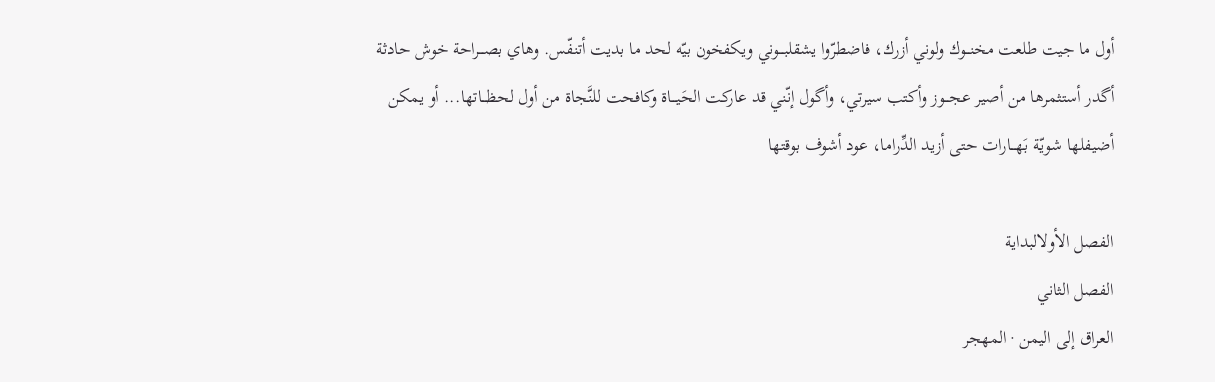أول ما جيت طلعت مخنـــوك ولوني أزرك، فاضطرّوا يشقلبـــوني ويكفخون بيّه لحد ما بديت أتنفّس. وهاي بصـــراحة خوش حادثة أگدر أستثمرها من أصير عجـــوز وأكتب سيرتي، وأگول إنّني قد عاركت الحَيـــاة وكافحت للنَّجاة من أول لحظـــاتها... أو يمكن أضيفلها شويّة بَهـــارات حتى أزيد الدِّراما، عود أشوف بوقتها

الفصل الأولالبداية
الفصل الثاني
العراق إلى اليمن · المهجر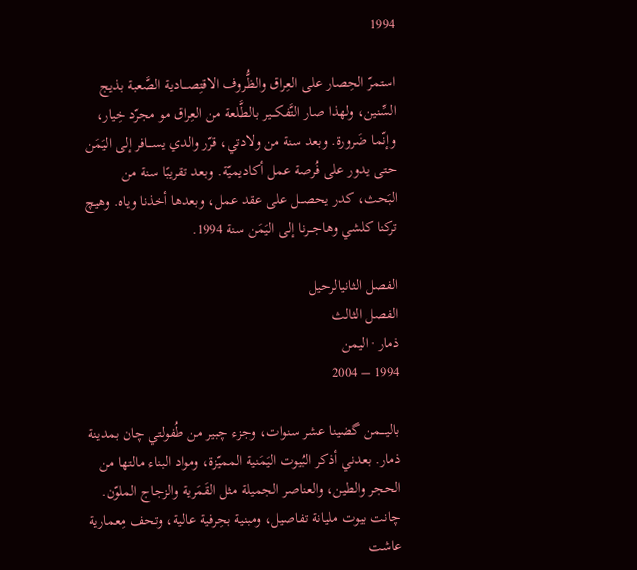1994

استمرّ الحِصار على العِراق والظُّروف الاقتِصـــادية الصَّعبة بذيج السِّنين، ولهذا صار التَّفكـــير بالطَّلعة من العِراق مو مجرّد خِيار، وإنّما ضَرورة. وبعد سنة من ولادتي، قرّر والدي يســـافر إلى اليَمَن حتى يدور على فُرصة عمل أكاديميّة. وبعد تقريبًا سنة من البَحث، كدر يحصـــل على عقد عمل، وبعدها أخذنا وياه. وهيچ تركنا كلشي وهاجـــرنا إلى اليَمَن سنة 1994.

الفصل الثانيالرحيل
الفصل الثالث
ذمار · اليمن
1994 – 2004

باليــــمن گضينا عشر سنوات، وجزء چبير من طُفولتي چان بمدينة ذمار. بعدني أذكر البُيوت اليَمَنية المميّزة، ومواد البناء مالتها من الحجر والطين، والعناصر الجميلة مثل القَمَرية والزجاج الملوّن. چانت بيوت مليانة تفاصيل، ومبنية بحِرفية عالية، وتحف مِعمارية عاشت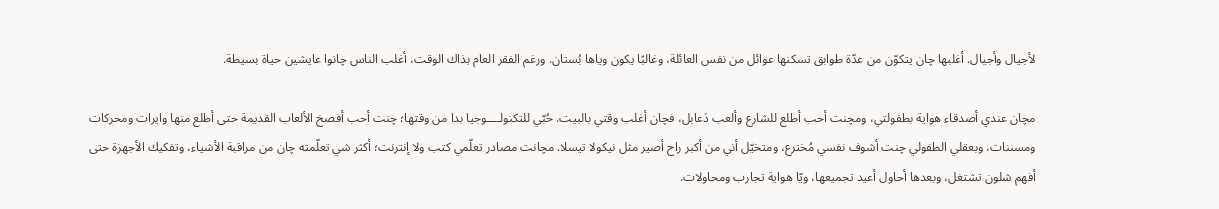لأجيال وأجيال. أغلبها چان يتكوّن من عدّة طوابق تسكنها عوائل من نفس العائلة، وغالبًا يكون وياها بُستان. ورغم الفقر العام بذاك الوقت، أغلب الناس چانوا عايشين حياة بسيطة.

مچان عندي أصدقاء هواية بطفولتي، ومچنت أحب أطلع للشارع وألعب دَعابل، فچان أغلب وقتي بالبيت. حُبّي للتكنولــــوجيا بدا من وقتها؛ چنت أحب أفصخ الألعاب القديمة حتى أطلع منها وايرات ومحركات ومسننات، وبعقلي الطفولي چنت أشوف نفسي مُخترع، ومتخيّل أني من أكبر راح أصير مثل نيكولا تيسلا. مچانت مصادر تعلّمي كتب ولا إنترنت؛ أكثر شي تعلّمته چان من مراقبة الأشياء، وتفكيك الأجهزة حتى أفهم شلون تشتغل، وبعدها أحاول أعيد تجميعها، ويّا هواية تجارب ومحاولات.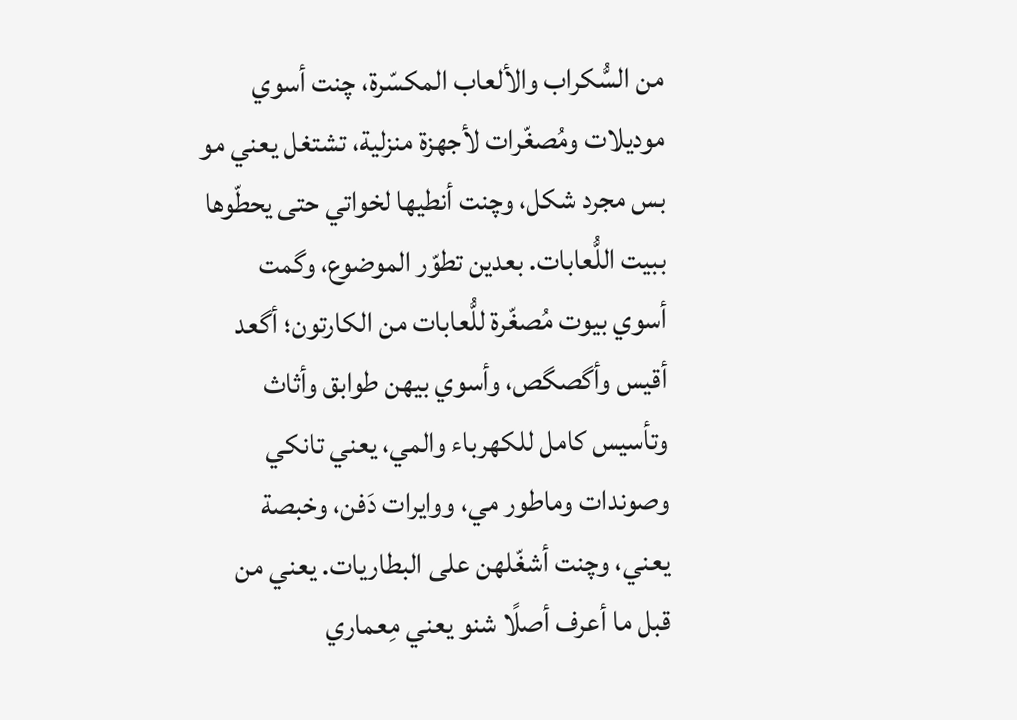من السُّكراب والألعاب المكسّرة، چنت أسوي موديلات ومُصغّرات لأجهزة منزلية، تشتغل يعني مو بس مجرد شكل، وچنت أنطيها لخواتي حتى يحطّوها ببيت اللُّعابات. بعدين تطوّر الموضوع، وگمت أسوي بيوت مُصغّرة للُّعابات من الكارتون؛ أگعد أقيس وأگصگص، وأسوي بيهن طوابق وأثاث وتأسيس كامل للكهرباء والمي، يعني تانكي وصوندات وماطور مي، ووايرات دَفن، وخبصة يعني، وچنت أشغّلهن على البطاريات. يعني من قبل ما أعرف أصلًا شنو يعني مِعماري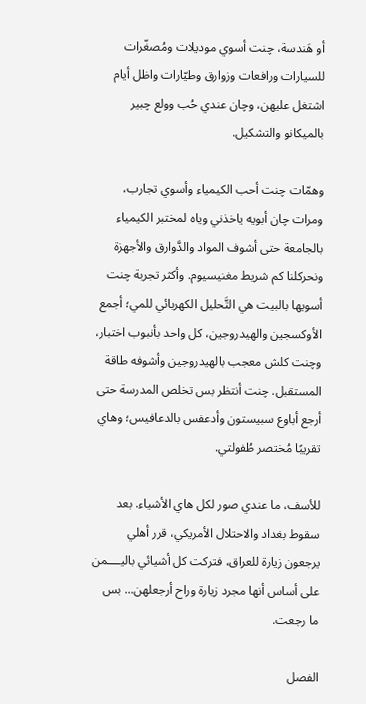أو هَندسة، چنت أسوي موديلات ومُصغّرات للسيارات ورافعات وزوارق وطيّارات واظل أيام اشتغل عليهن، وچان عندي حُب وولع چبير بالميكانو والتشكيل.

وهمّات چنت أحب الكيمياء وأسوي تجارب، ومرات چان أبويه ياخذني وياه لمختبر الكيمياء بالجامعة حتى أشوف المواد والدَّوارق والأجهزة ونحركلنا كم شريط مغنيسيوم. وأكثر تجربة چنت أسويها بالبيت هي التَّحليل الكهربائي للمي؛ أجمع الأوكسجين والهيدروجين، كل واحد بأنبوب اختبار، وچنت كلش معجب بالهيدروجين وأشوفه طاقة المستقبل. چنت أنتظر بس تخلص المدرسة حتى أرجع أباوع سبيستون وأدعفس بالدعافيس؛ وهاي تقريبًا مُختصر طُفولتي.

للأسف، ما عندي صور لكل هاي الأشياء. بعد سقوط بغداد والاحتلال الأمريكي، قرر أهلي يرجعون زيارة للعراق، فتركت كل أشيائي باليــــمن على أساس أنها مجرد زيارة وراح أرجعلهن... بس ما رجعت.

الفصل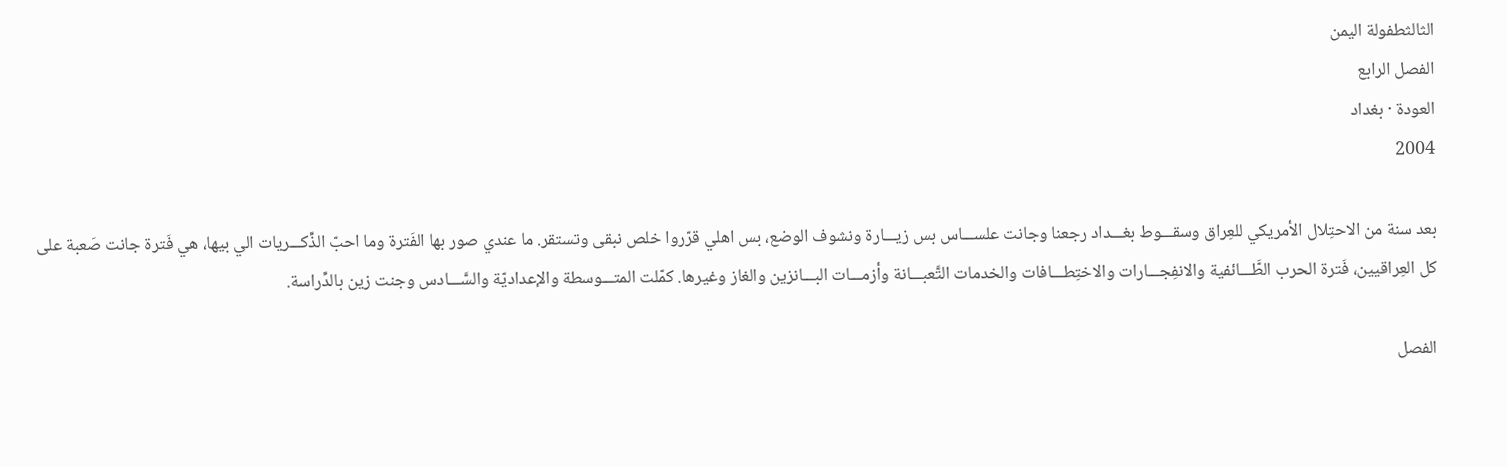الثالثطفولة اليمن
الفصل الرابع
العودة · بغداد
2004

بعد سنة من الاحتِلال الأمريكي للعِراق وسقـــوط بغـــداد رجعنا وجانت علســـاس بس زيـــارة ونشوف الوضع، بس اهلي قرّروا خلص نبقى وتستقر. ما عندي صور بها الفَترة وما احبّ الذِّكـــريات الي بيها، هي فَترة جانت صَعبة على كل العِراقيين، فَترة الحرب الطَّـــائفية والانفِجـــارات والاختِطـــافات والخدمات التَّعبـــانة وأزمـــات البـــانزين والغاز وغيرها. كمّلت المتـــوسطة والإعداديّة والسَّـــادس وجنت زين بالدِّراسة.

الفصل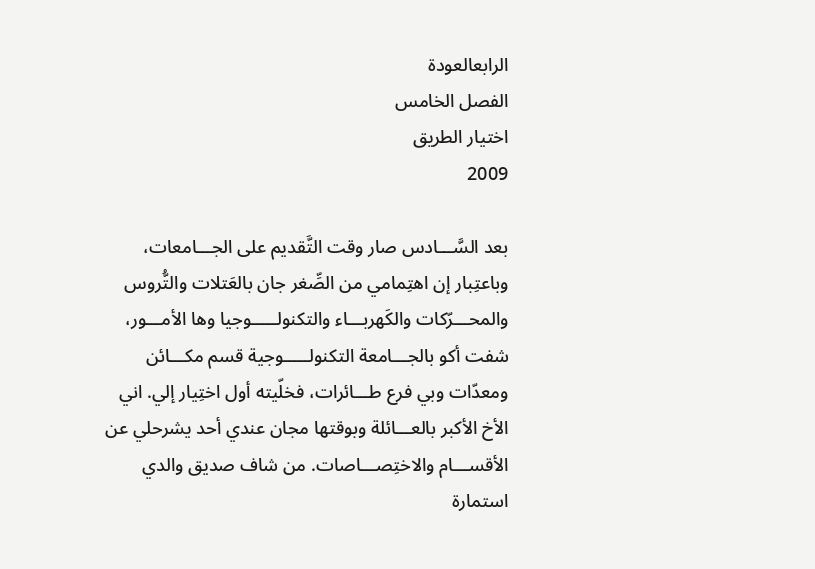الرابعالعودة
الفصل الخامس
اختيار الطريق
2009

بعد السَّـــادس صار وقت التَّقديم على الجـــامعات، وباعتِبار إن اهتِمامي من الصِّغر جان بالعَتلات والتُّروس والمحـــرّكات والكَهربـــاء والتكنولـــــوجيا وها الأمـــور، شفت أكو بالجـــامعة التكنولـــــوجية قسم مكـــائن ومعدّات وبي فرع طـــائرات، فخلّيته أول اختِيار إلي. اني الأخ الأكبر بالعـــائلة وبوقتها مجان عندي أحد يشرحلي عن الأقســـام والاختِصـــاصات. من شاف صديق والدي استمارة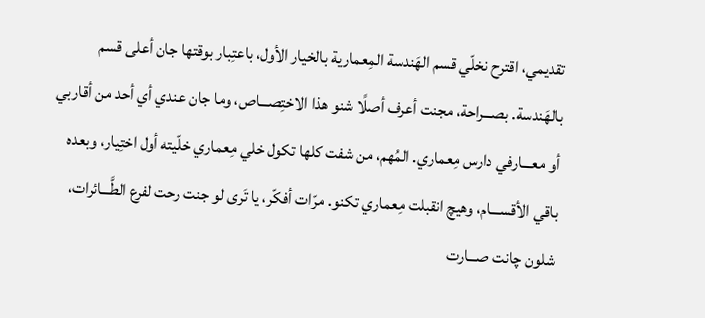تقديمي، اقترح نخلّي قسم الهَندسة المِعمارية بالخيار الأول، باعتِبار بوقتها جان أعلى قسم بالهَندسة. بصـــراحة، مجنت أعرف أصلًا شنو هذا الاختِصـــاص، وما جان عندي أي أحد من أقاربي أو معـــارفي دارس مِعماري. المُهم، من شفت كلها تكول خلي مِعماري خلّيته أول اختِيار، وبعده باقي الأقســـام، وهيچ انقبلت مِعماري تكنو. مرّات أفكّر، يا تَرى لو جنت رحت لفرع الطَّـــائرات، شلون چانت صـــارت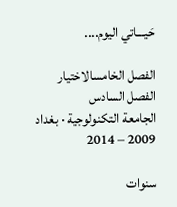حَيـــاتي اليوم....

الفصل الخامسالاختيار
الفصل السادس
الجامعة التكنولوجية · بغداد
2009 – 2014

سنوات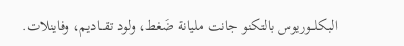البكلـــوريوس بالتكنو جانت مليانة ضَغط، ولود تقـــاديم، وفاينلات.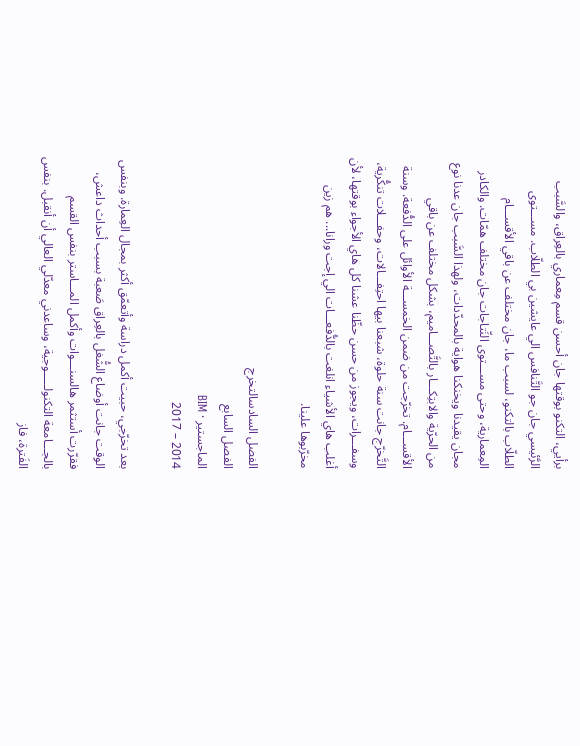برأيي، التكنو بوقتها جان أحسن قسم مِعماري بالعِراق، والسَّبب الرَّئيسي جان جو التَّنافس الي عايشين بي الطلّاب. مســـتوى الطلّاب بالتكنو، لسبب ما، جان مختلف عن باقي الأقســـام المِعمارية، وحتى مســـتوى النِّتاجات جان مختلف همّات. والكادر مجان يقيدنا ويخنكنا هواية بالمحدّدات، ولهذا السَّبب جان عدنا نوع من الحرّية والابتِكـــار بالتَّصـــاميم، بشكل مختلف عن باقي الأقســـام. تخرّجت من ضمن الخمســـة الأوائل على الدُّفعة. وسنة التَّخرّج جانت سنة حلوة، شبعنا بيها احتِفـــالات، وحفـــلات تنكُّرية، وسفـــرات، ويجوز من حسن حظّنا عشنا كل هاي الأجواء بوقتها، لأن أغلب هاي الأشياء انلغت بالدُّفعـــات الي إجت ورانا... هم زين مخرّبوها علينا.

الفصل السادسالتخرج
الفصل السابع
الماجستير · BIM
2014 – 2017

بعد تخرّجي، حبيت أكمل دراسة وأتعمّق أكثر بمجال العِمارة. وبنفس الوقت جانت أوضاع الشُّغل بالعِراق صَعبة بسبب أحداث داعش، فقرّرت أستثمر هالسنـــوات وأكمل المـــاستر بنفس القسم بالجـــامعة التكنولـــــوجية، وساعدني معدّلي العالي أن أنقبل. بنفس الفَترة، فاز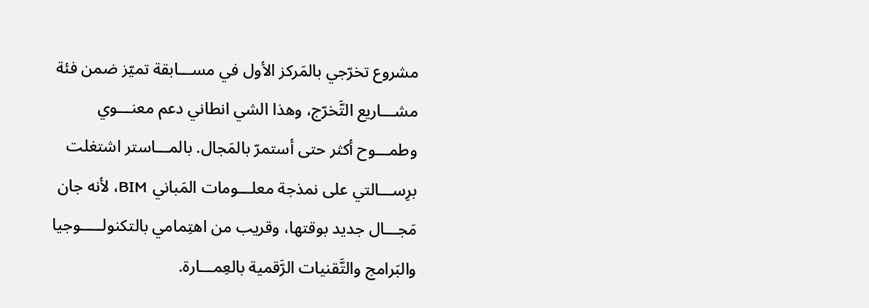مشروع تخرّجي بالمَركز الأول في مســـابقة تميّز ضمن فئة مشـــاريع التَّخرّج، وهذا الشي انطاني دعم معنـــوي وطمـــوح أكثر حتى أستمرّ بالمَجال. بالمـــاستر اشتغلت برِســـالتي على نمذجة معلـــومات المَباني BIM، لأنه جان مَجـــال جديد بوقتها، وقريب من اهتِمامي بالتكنولـــــوجيا والبَرامج والتَّقنيات الرَّقمية بالعِمـــارة.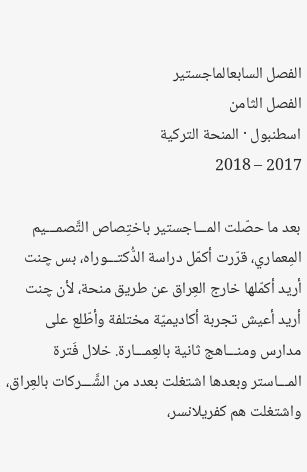الفصل السابعالماجستير
الفصل الثامن
اسطنبول · المنحة التركية
2017 – 2018

بعد ما حصّلت المـــاجستير باختِصاص التَّصمـــيم المِعماري، قرّرت أكمّل دراسة الدُّكتـــوراه، بس چنت أريد أكمّلها خارج العِراق عن طريق منحة، لأن چنت أريد أعيش تجربة أكاديميّة مختلفة وأطّلع على مدارس ومنـــاهج ثانية بالعِمـــارة. خلال فَترة المـــاستر وبعدها اشتغلت بعدد من الشَّـــركات بالعِراق، واشتغلت هم كفريلانسر،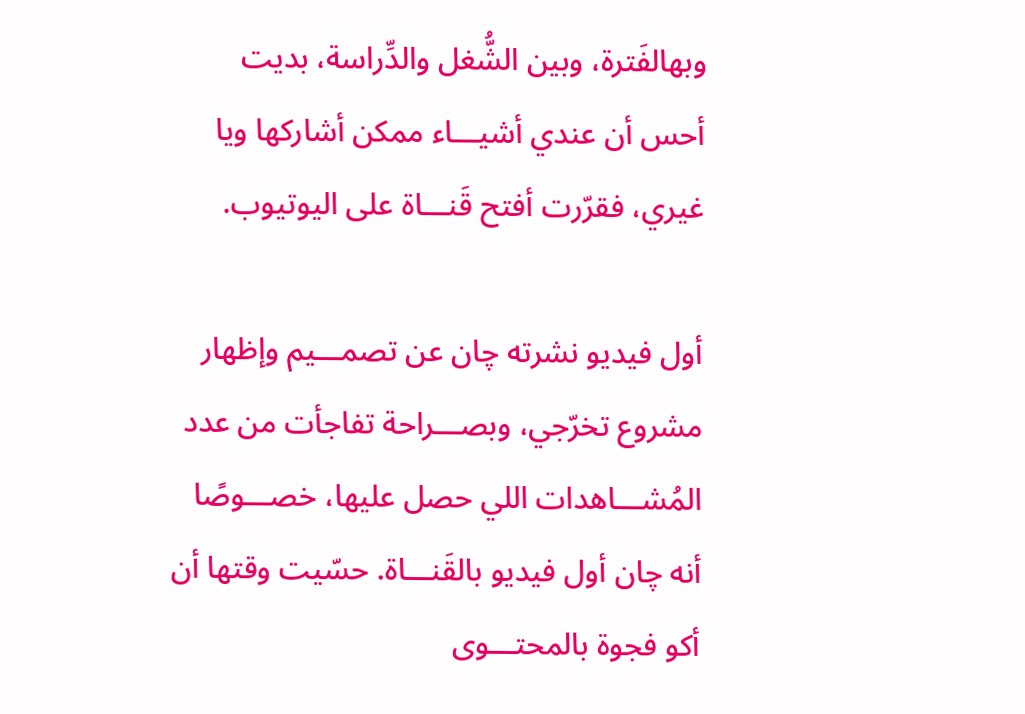وبهالفَترة، وبين الشُّغل والدِّراسة، بديت أحس أن عندي أشيـــاء ممكن أشاركها ويا غيري، فقرّرت أفتح قَنـــاة على اليوتيوب.

أول فيديو نشرته چان عن تصمـــيم وإظهار مشروع تخرّجي، وبصـــراحة تفاجأت من عدد المُشـــاهدات اللي حصل عليها، خصـــوصًا أنه چان أول فيديو بالقَنـــاة. حسّيت وقتها أن أكو فجوة بالمحتـــوى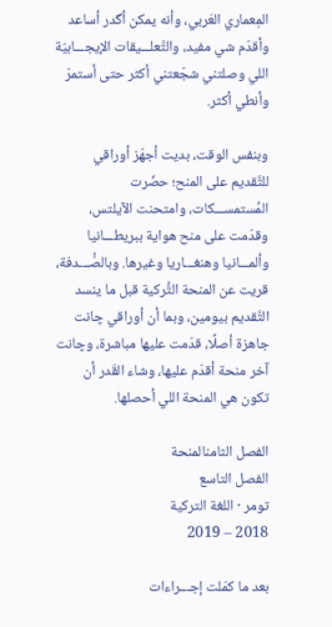المِعماري العَربي، وأنه يمكن أگدر أساعد وأقدّم شي مفيد، والتَّعلـــيقات الإيجـــابيّة اللي وصلتني شجّعتني أكثر حتى أستمرّ وأنطي أكثر.

وبنفس الوقت، بديت أجهّز أوراقي للتَّقديم على المنح؛ حضّرت المُستمســـكات، وامتحنت الآيلتس، وقدّمت على منح هواية ببريطـــانيا وألمـــانيا وهنغـــاريا وغيرها. وبالصُّـــدفة، قريت عن المنحة التُّركية قبل ما ينسد التَّقديم بيومين، وبما أن أوراقي چانت جاهزة أصلًا، قدّمت عليها مباشرة، وچانت آخر منحة أقدّم عليها، وشاء القَدر أن تكون هي المنحة اللي أحصلها.

الفصل الثامنالمنحة
الفصل التاسع
تومر · اللغة التركية
2018 – 2019

بعد ما كمّلت إجـــراءات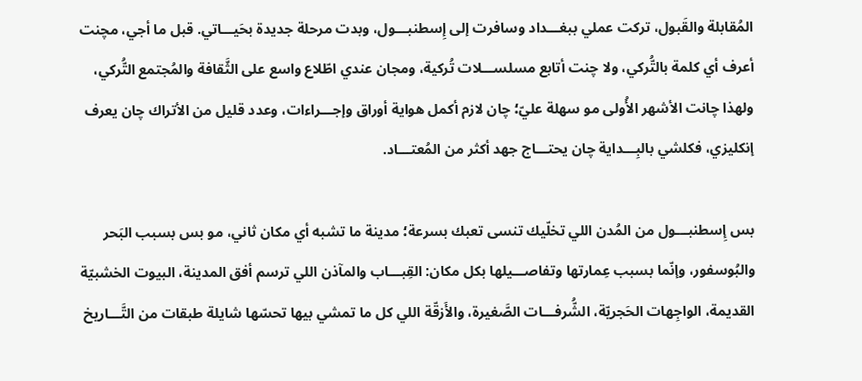المُقابلة والقَبول، تركت عملي ببغـــداد وسافرت إلى إِسطنبـــول، وبدت مرحلة جديدة بحَيـــاتي. قبل ما أجي، مچنت أعرف أي كلمة بالتُّركي، ولا چنت أتابع مسلســـلات تُركية، ومجان عندي اطّلاع واسع على الثَّقافة والمُجتمع التُّركي، ولهذا چانت الأشهر الأُولى مو سهلة عليّ؛ چان لازم أكمل هواية أوراق وإجـــراءات، وعدد قليل من الأتراك چان يعرف إنكليزي، فكلشي بالبِـــداية چان يحتـــاج جهد أكثر من المُعتـــاد.

بس إِسطنبـــول من المُدن اللي تخلّيك تنسى تعبك بسرعة؛ مدينة ما تشبه أي مكان ثاني، مو بس بسبب البَحر والبُوسفور، وإنّما بسبب عِمارتها وتفاصـــيلها بكل مكان: القِبـــاب والمآذن اللي ترسم أفق المدينة، البيوت الخشبيّة القديمة، الواجِهات الحَجريّة، الشُّرفـــات الصَّغيرة، والأَزقّة اللي كل ما تمشي بيها تحسّها شايلة طبقات من التَّـــاريخ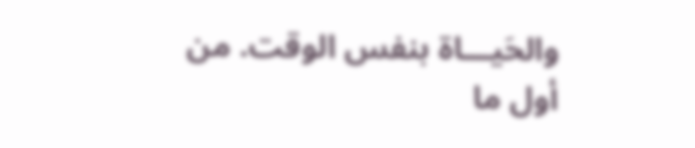والحَيـــاة بنفس الوقت. من أول ما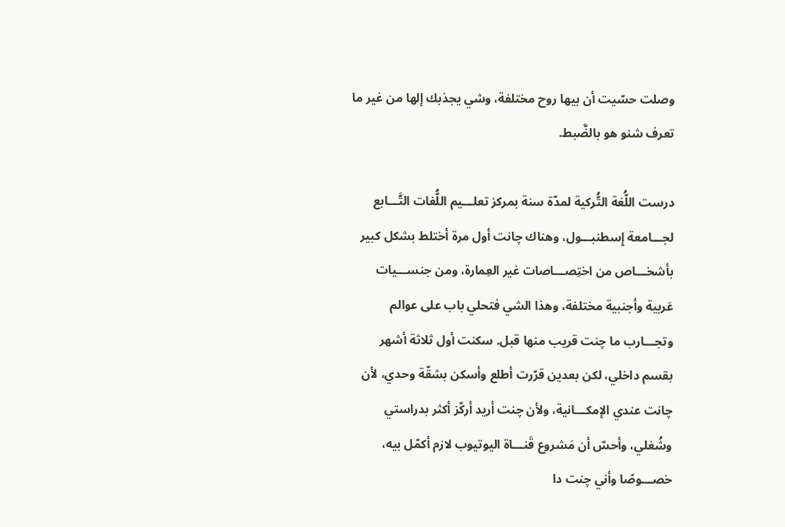وصلت حسّيت أن بيها روح مختلفة، وشي يجذبك إلها من غير ما تعرف شنو هو بالضَّبط.

درست اللُّغة التُّركية لمدّة سنة بمركز تعلـــيم اللُّغات التَّـــابع لجـــامعة إِسطنبـــول، وهناك چانت أول مرة أختلط بشكل كبير بأشخـــاص من اختِصـــاصات غير العِمارة، ومن جنســـيات عَربية وأجنبية مختلفة، وهذا الشي فتحلي باب على عوالم وتجـــارب ما چنت قريب منها قبل. سكنت أول ثلاثة أشهر بقسم داخلي، لكن بعدين قرّرت أطلع وأسكن بشقّة وحدي، لأن چانت عندي الإمكـــانية، ولأن چنت أريد أركّز أكثر بدراستي وشُغلي، وأحسّ أن مَشروع قَنـــاة اليوتيوب لازم أكمّل بيه، خصـــوصًا وأني چنت دا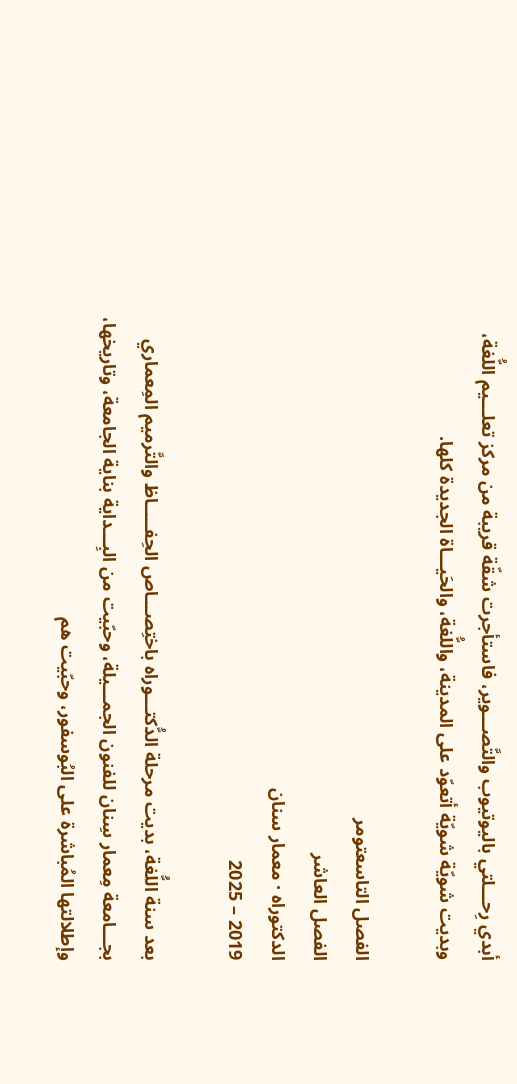أبدي رِحـــلتي باليوتيوب والتَّصـــوير، فاستأجرت شقّة قريبة من مركز تعلـــيم اللُّغة، وبديت شويّة شويّة أتعوّد على المدينة، واللُّغة، والحَيـــاة الجديدة كلها.

الفصل التاسعتومر
الفصل العاشر
الدكتوراه · معمار سنان
2019 – 2025

بعد سنة اللُّغة، بديت مرحلة الدُّكتـــوراه باختِصـــاص الحِفـــــاظ والتَّرميم المِعماري بجـــامعة مِعمار سِنان للفنون الجمـــيلة، وحبّيت من البِـــداية بناية الجامعة، وتاريخها، وإطلالتها المُباشرة على البُوسفور، وحبّيت هم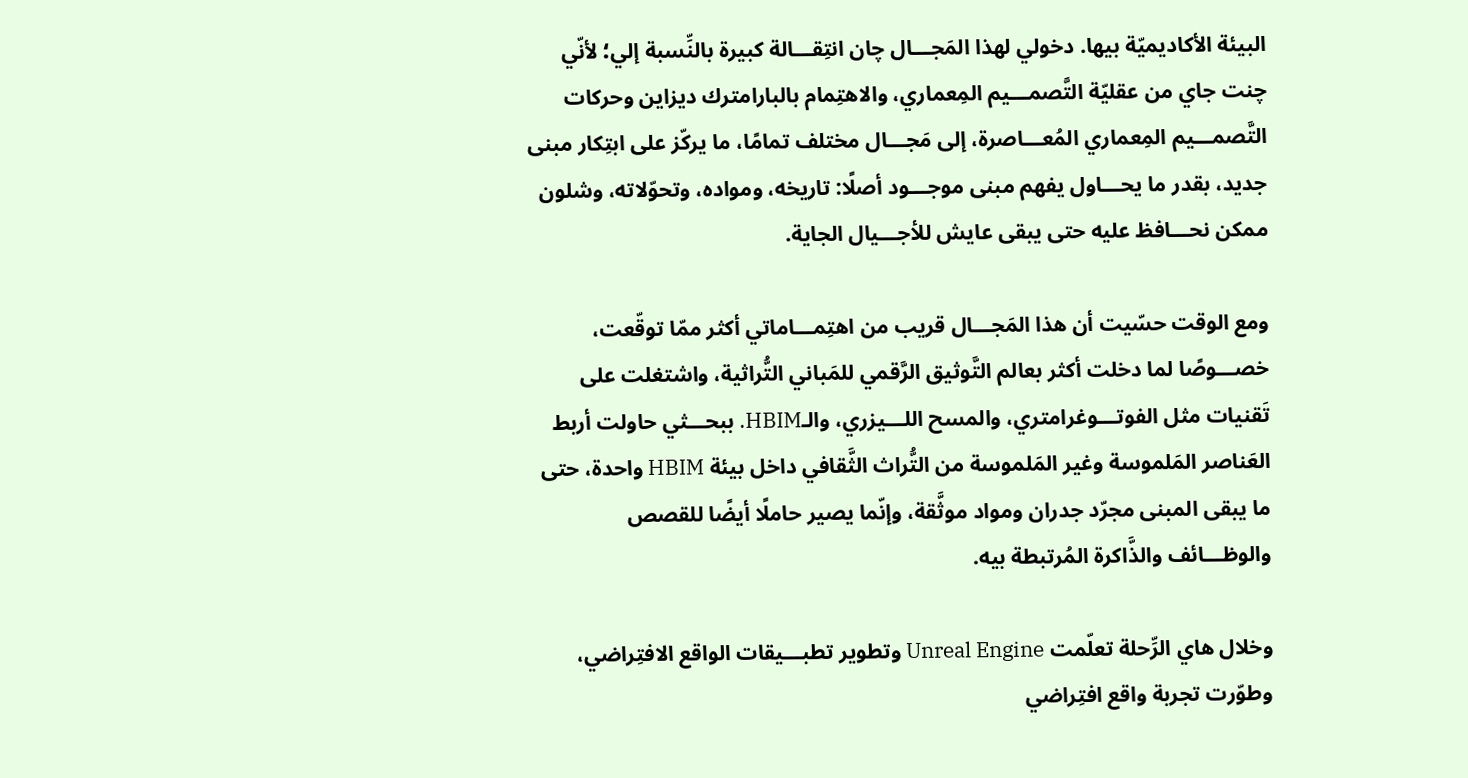البيئة الأكاديميّة بيها. دخولي لهذا المَجـــال چان انتِقـــالة كبيرة بالنِّسبة إلي؛ لأنّي چنت جاي من عقليّة التَّصمـــيم المِعماري، والاهتِمام بالبارامترك ديزاين وحركات التَّصمـــيم المِعماري المُعـــاصرة، إلى مَجـــال مختلف تمامًا، ما يركّز على ابتِكار مبنى جديد، بقدر ما يحـــاول يفهم مبنى موجـــود أصلًا: تاريخه، ومواده، وتحوّلاته، وشلون ممكن نحـــافظ عليه حتى يبقى عايش للأجـــيال الجاية.

ومع الوقت حسّيت أن هذا المَجـــال قريب من اهتِمـــاماتي أكثر ممّا توقّعت، خصـــوصًا لما دخلت أكثر بعالم التَّوثيق الرَّقمي للمَباني التُّراثية، واشتغلت على تَقنيات مثل الفوتـــوغرامتري، والمسح اللـــيزري، والـHBIM. ببحـــثي حاولت أربط العَناصر المَلموسة وغير المَلموسة من التُّراث الثَّقافي داخل بيئة HBIM واحدة، حتى ما يبقى المبنى مجرّد جدران ومواد موثَّقة، وإنّما يصير حاملًا أيضًا للقصص والوظـــائف والذَّاكرة المُرتبطة بيه.

وخلال هاي الرِّحلة تعلّمت Unreal Engine وتطوير تطبـــيقات الواقع الافتِراضي، وطوّرت تجربة واقع افتِراضي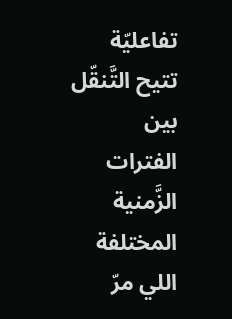تفاعليّة تتيح التَّنقّل بين الفترات الزَّمنية المختلفة اللي مرّ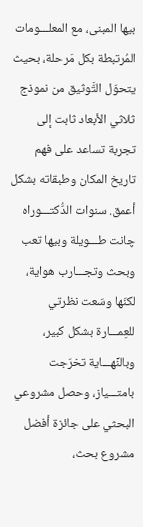بيها المبنى، مع المعلـــومات المُرتبطة بكل مَرحلة، بحيث يتحوّل التَّوثيق من نموذج ثلاثي الأبعاد ثابت إلى تجربة تساعد على فهم تاريخ المكان وطبقاته بشكل أعمق. سنوات الدُّكتـــوراه چانت طـــويلة وبيها تعب وبحث وتجـــارب هواية، لكنّها وسّعت نظرتي للعِمـــارة بشكل كبير، وبالنِّهـــاية تخرّجت بامتـــياز، وحصل مشروعي البحثي على جائزة أفضل مشروع بحث،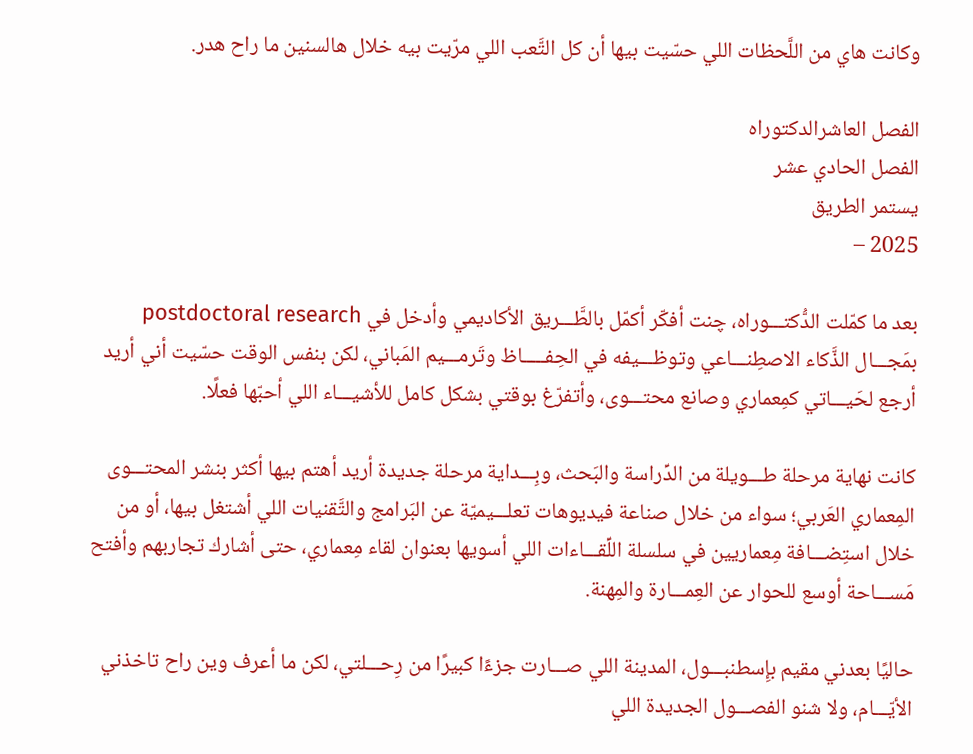وكانت هاي من اللَّحظات اللي حسّيت بيها أن كل التَّعب اللي مرّيت بيه خلال هالسنين ما راح هدر.

الفصل العاشرالدكتوراه
الفصل الحادي عشر
يستمر الطريق
2025 –

بعد ما كمّلت الدُّكتـــوراه، چنت أفكّر أكمّل بالطَّـــريق الأكاديمي وأدخل في postdoctoral research بمَجـــال الذَّكاء الاصطِنـــاعي وتوظـــيفه في الحِفـــــاظ وتَرمـــيم المَباني، لكن بنفس الوقت حسّيت أني أريد أرجع لحَيـــاتي كمِعماري وصانع محتـــوى، وأتفرّغ بوقتي بشكل كامل للأشيـــاء اللي أحبّها فعلًا.

كانت نهاية مرحلة طـــويلة من الدِّراسة والبَحث، وبِـــداية مرحلة جديدة أريد أهتم بيها أكثر بنشر المحتـــوى المِعماري العَربي؛ سواء من خلال صناعة فيديوهات تعلـــيميّة عن البَرامج والتَّقنيات اللي أشتغل بيها، أو من خلال استِضـــافة مِعماريين في سلسلة اللِّقـــاءات اللي أسويها بعنوان لقاء مِعماري، حتى أشارك تجاربهم وأفتح مَســـاحة أوسع للحوار عن العِمـــارة والمِهنة.

حاليًا بعدني مقيم بإِسطنبـــول، المدينة اللي صـــارت جزءًا كبيرًا من رِحـــلتي، لكن ما أعرف وين راح تاخذني الأيّـــام، ولا شنو الفصـــول الجديدة اللي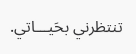تنتظرني بحَيـــاتي.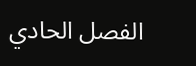الفصل الحادي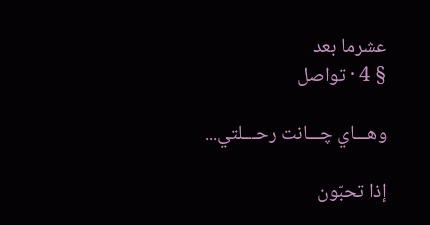عشرما بعد
§ 4 · تواصل

وهـــاي چـــانت رحـــلتي...

إذا تحبّون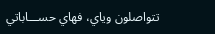تتواصلون وياي، فهاي حســـاباتي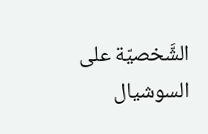الشَّخصيّة على السوشيال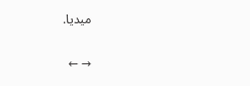ميديا.

→ ←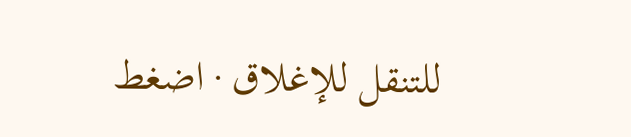للتنقل للإغلاق · اضغط